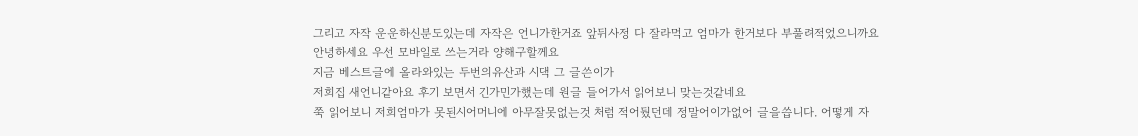그리고 자작 운운하신분도있는데 자작은 언니가한거죠 앞뒤사정 다 잘라먹고 엄마가 한거보다 부풀려적었으니까요
안녕하세요 우선 모바일로 쓰는거라 양해구할께요
지금 베스트글에 올라와있는 두번의유산과 시댁 그 글쓴이가
저희집 새언니같아요 후기 보면서 긴가민가했는데 원글 들어가서 읽어보니 맞는것같네요
쭉 읽어보니 저희엄마가 못된시어머니에 아무잘못없는것 처럼 적어뒀던데 정말어이가없어 글을씁니다. 어떻게 자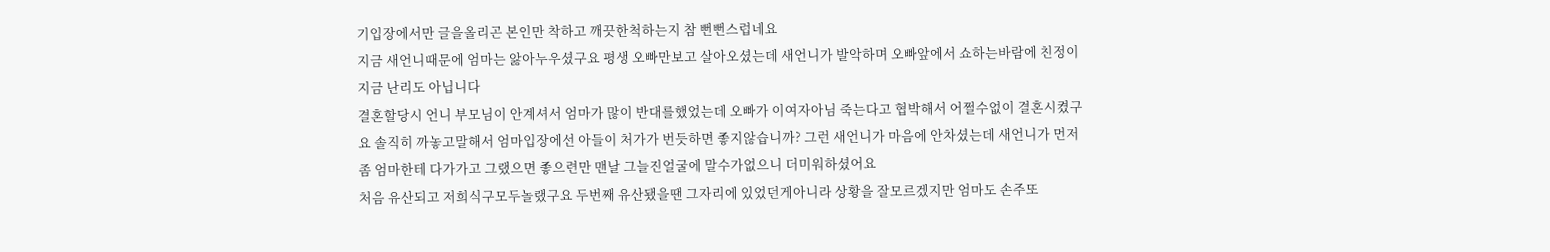기입장에서만 글을올리곤 본인만 착하고 깨끗한척하는지 참 뻔뻔스럽네요
지금 새언니때문에 엄마는 앓아누우셨구요 평생 오빠만보고 살아오셨는데 새언니가 발악하며 오빠앞에서 쇼하는바람에 친정이 지금 난리도 아닙니다
결혼할당시 언니 부모님이 안계셔서 엄마가 많이 반대를했었는데 오빠가 이여자아님 죽는다고 협박해서 어쩔수없이 결혼시켰구요 솔직히 까놓고말해서 엄마입장에선 아들이 처가가 번듯하면 좋지않습니까? 그런 새언니가 마음에 안차셨는데 새언니가 먼저 좀 엄마한테 다가가고 그랬으면 좋으련만 맨날 그늘진얼굴에 말수가없으니 더미워하셨어요
처음 유산되고 저희식구모두놀랬구요 두번째 유산됐을땐 그자리에 있었던게아니라 상황을 잘모르겠지만 엄마도 손주또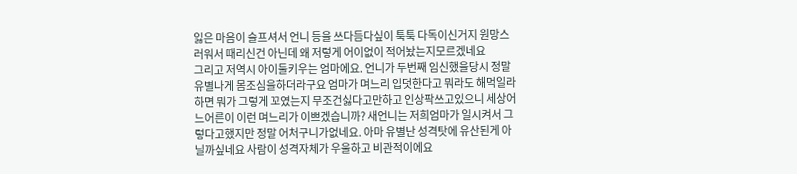잃은 마음이 슬프셔서 언니 등을 쓰다듬다싶이 툭툭 다독이신거지 원망스러워서 때리신건 아닌데 왜 저렇게 어이없이 적어놨는지모르겠네요
그리고 저역시 아이둘키우는 엄마에요. 언니가 두번째 임신했을당시 정말유별나게 몸조심을하더라구요 엄마가 며느리 입덧한다고 뭐라도 해먹일라하면 뭐가 그렇게 꼬였는지 무조건싫다고만하고 인상팍쓰고있으니 세상어느어른이 이런 며느리가 이쁘겠습니까? 새언니는 저희엄마가 일시켜서 그렇다고했지만 정말 어처구니가없네요. 아마 유별난 성격탓에 유산된게 아닐까싶네요 사람이 성격자체가 우울하고 비관적이에요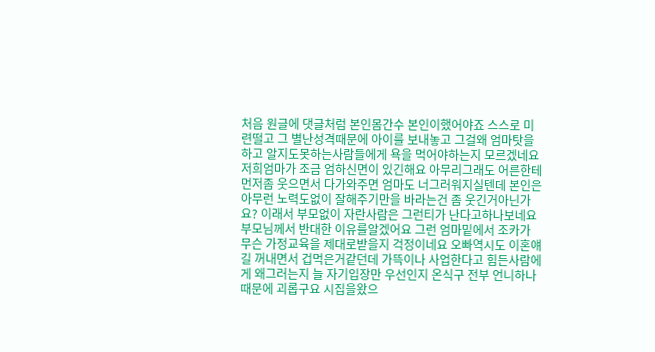처음 원글에 댓글처럼 본인몸간수 본인이했어야죠 스스로 미련떨고 그 별난성격때문에 아이를 보내놓고 그걸왜 엄마탓을하고 알지도못하는사람들에게 욕을 먹어야하는지 모르겠네요
저희엄마가 조금 엄하신면이 있긴해요 아무리그래도 어른한테 먼저좀 웃으면서 다가와주면 엄마도 너그러워지실텐데 본인은 아무런 노력도없이 잘해주기만을 바라는건 좀 웃긴거아닌가요? 이래서 부모없이 자란사람은 그런티가 난다고하나보네요 부모님께서 반대한 이유를알겠어요 그런 엄마밑에서 조카가 무슨 가정교육을 제대로받을지 걱정이네요 오빠역시도 이혼얘길 꺼내면서 겁먹은거같던데 가뜩이나 사업한다고 힘든사람에게 왜그러는지 늘 자기입장만 우선인지 온식구 전부 언니하나때문에 괴롭구요 시집을왔으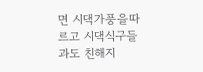면 시댁가풍을따르고 시댁식구들과도 친해지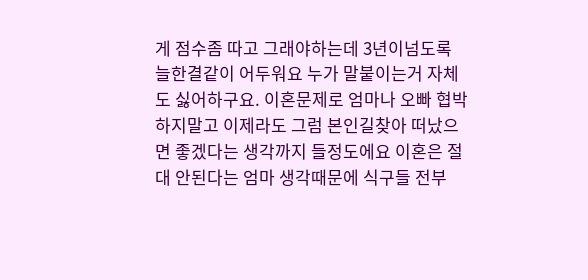게 점수좀 따고 그래야하는데 3년이넘도록 늘한결같이 어두워요 누가 말붙이는거 자체도 싫어하구요. 이혼문제로 엄마나 오빠 협박하지말고 이제라도 그럼 본인길찾아 떠났으면 좋겠다는 생각까지 들정도에요 이혼은 절대 안된다는 엄마 생각때문에 식구들 전부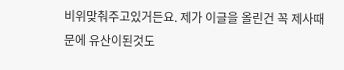비위맞춰주고있거든요. 제가 이글을 올린건 꼭 제사때문에 유산이된것도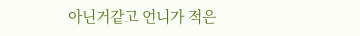아닌거같고 언니가 적은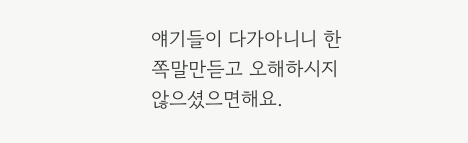얘기들이 다가아니니 한쪽말만듣고 오해하시지 않으셨으면해요.